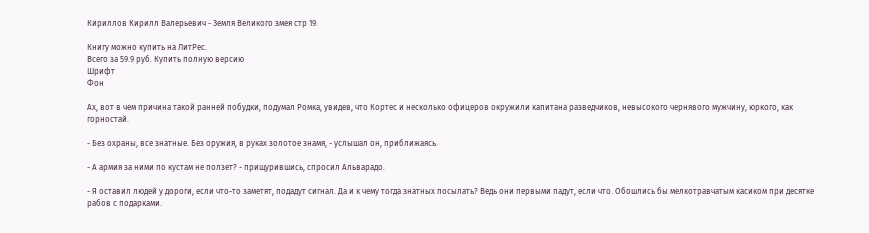Кириллов Кирилл Валерьевич - Земля Великого змея стр 19.

Книгу можно купить на ЛитРес.
Всего за 59.9 руб. Купить полную версию
Шрифт
Фон

Ах, вот в чем причина такой ранней побудки, подумал Ромка, увидев, что Кортес и несколько офицеров окружили капитана разведчиков, невысокого чернявого мужчину, юркого, как горностай.

- Без охраны, все знатные. Без оружия, в руках золотое знамя, - услышал он, приближаясь.

- А армия за ними по кустам не ползет? - прищурившись, спросил Альварадо.

- Я оставил людей у дороги, если что-то заметят, подадут сигнал. Да и к чему тогда знатных посылать? Ведь они первыми падут, если что. Обошлись бы мелкотравчатым касиком при десятке рабов с подарками.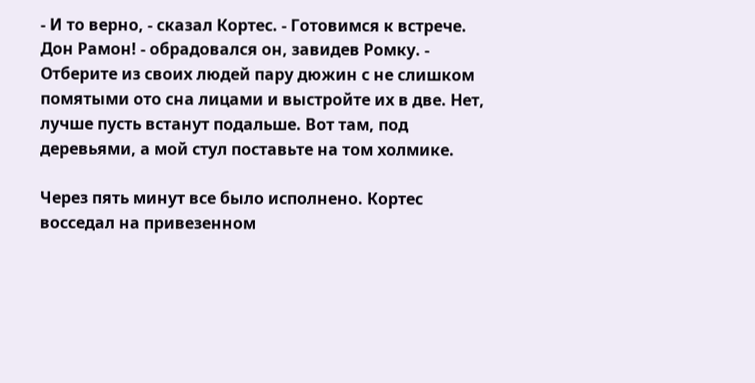- И то верно, - сказал Кортес. - Готовимся к встрече. Дон Рамон! - обрадовался он, завидев Ромку. - Отберите из своих людей пару дюжин с не слишком помятыми ото сна лицами и выстройте их в две. Нет, лучше пусть встанут подальше. Вот там, под деревьями, а мой стул поставьте на том холмике.

Через пять минут все было исполнено. Кортес восседал на привезенном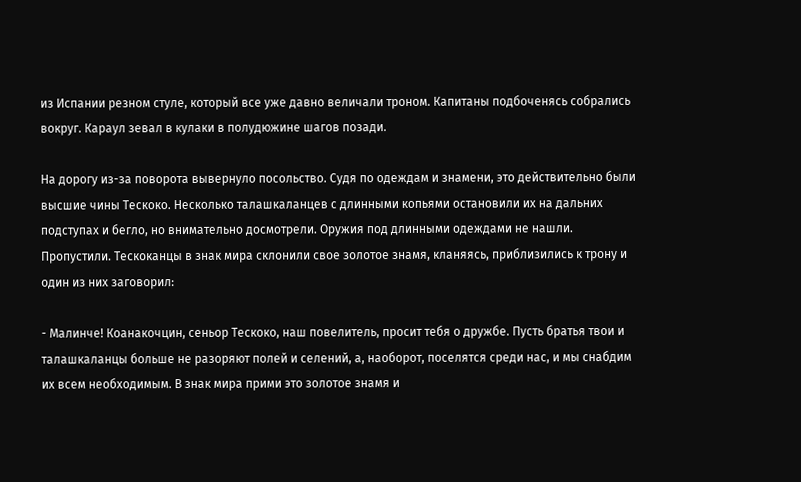из Испании резном стуле, который все уже давно величали троном. Капитаны подбоченясь собрались вокруг. Караул зевал в кулаки в полудюжине шагов позади.

На дорогу из-за поворота вывернуло посольство. Судя по одеждам и знамени, это действительно были высшие чины Тескоко. Несколько талашкаланцев с длинными копьями остановили их на дальних подступах и бегло, но внимательно досмотрели. Оружия под длинными одеждами не нашли. Пропустили. Тескоканцы в знак мира склонили свое золотое знамя, кланяясь, приблизились к трону и один из них заговорил:

- Малинче! Коанакочцин, сеньор Тескоко, наш повелитель, просит тебя о дружбе. Пусть братья твои и талашкаланцы больше не разоряют полей и селений, а, наоборот, поселятся среди нас, и мы снабдим их всем необходимым. В знак мира прими это золотое знамя и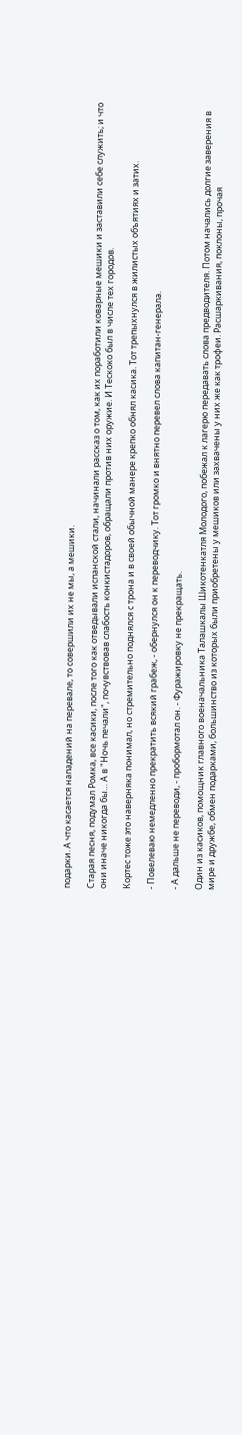подарки. А что касается нападений на перевале, то совершили их не мы, а мешики.

Старая песня, подумал Ромка, все касики, после того как отведывали испанской стали, начинали рассказ о том, как их поработили коварные мешики и заставили себе служить; и что они иначе никогда бы… А в "Ночь печали", почувствовав слабость конкистадоров, обращали против них оружие. И Тескоко был в числе тех городов.

Кортес тоже это наверняка понимал, но стремительно поднялся с трона и в своей обычной манере крепко обнял касика. Тот трепыхнулся в жилистых объятиях и затих.

- Повелеваю немедленно прекратить всякий грабеж, - обернулся он к переводчику. Тот громко и внятно перевел слова капитан-генерала.

- А дальше не переводи, - пробормотал он. - Фуражировку не прекращать.

Один из касиков, помощник главного военачальника Талашкалы Шикотенкатля Молодого, побежал к лагерю передавать слова предводителя. Потом начались долгие заверения в мире и дружбе, обмен подарками, большинство из которых были приобретены у мешиков или захвачены у них же как трофеи. Расшаркивания, поклоны, прочая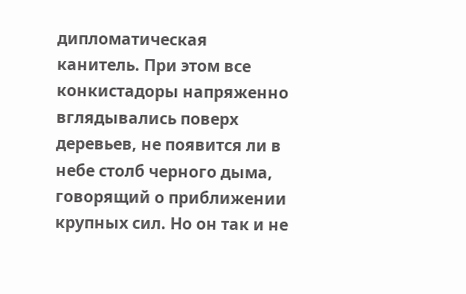дипломатическая канитель. При этом все конкистадоры напряженно вглядывались поверх деревьев, не появится ли в небе столб черного дыма, говорящий о приближении крупных сил. Но он так и не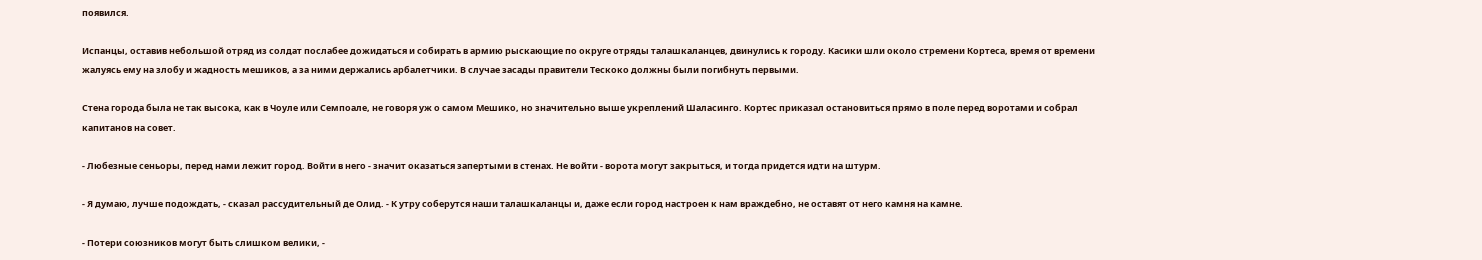появился.

Испанцы, оставив небольшой отряд из солдат послабее дожидаться и собирать в армию рыскающие по округе отряды талашкаланцев, двинулись к городу. Касики шли около стремени Кортеса, время от времени жалуясь ему на злобу и жадность мешиков, а за ними держались арбалетчики. В случае засады правители Тескоко должны были погибнуть первыми.

Стена города была не так высока, как в Чоуле или Семпоале, не говоря уж о самом Мешико, но значительно выше укреплений Шаласинго. Кортес приказал остановиться прямо в поле перед воротами и собрал капитанов на совет.

- Любезные сеньоры, перед нами лежит город. Войти в него - значит оказаться запертыми в стенах. Не войти - ворота могут закрыться, и тогда придется идти на штурм.

- Я думаю, лучше подождать, - сказал рассудительный де Олид. - К утру соберутся наши талашкаланцы и, даже если город настроен к нам враждебно, не оставят от него камня на камне.

- Потери союзников могут быть слишком велики, -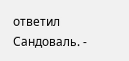ответил Сандоваль. -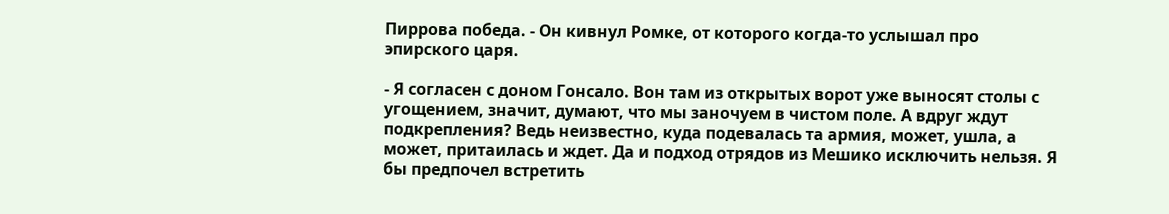Пиррова победа. - Он кивнул Ромке, от которого когда-то услышал про эпирского царя.

- Я согласен с доном Гонсало. Вон там из открытых ворот уже выносят столы с угощением, значит, думают, что мы заночуем в чистом поле. А вдруг ждут подкрепления? Ведь неизвестно, куда подевалась та армия, может, ушла, а может, притаилась и ждет. Да и подход отрядов из Мешико исключить нельзя. Я бы предпочел встретить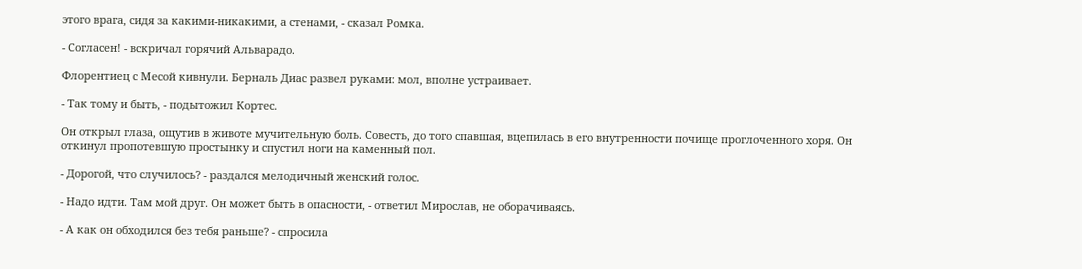этого врага, сидя за какими-никакими, а стенами, - сказал Ромка.

- Согласен! - вскричал горячий Альварадо.

Флорентиец с Месой кивнули. Берналь Диас развел руками: мол, вполне устраивает.

- Так тому и быть, - подытожил Кортес.

Он открыл глаза, ощутив в животе мучительную боль. Совесть, до того спавшая, вцепилась в его внутренности почище проглоченного хоря. Он откинул пропотевшую простынку и спустил ноги на каменный пол.

- Дорогой, что случилось? - раздался мелодичный женский голос.

- Надо идти. Там мой друг. Он может быть в опасности, - ответил Мирослав, не оборачиваясь.

- А как он обходился без тебя раньше? - спросила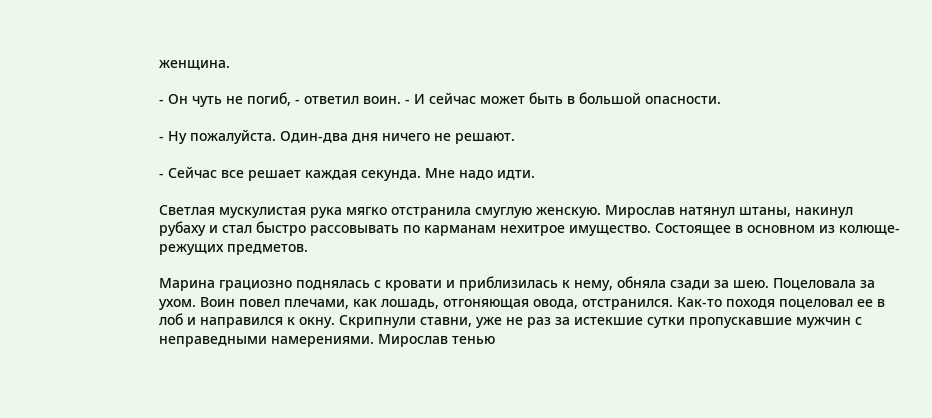женщина.

- Он чуть не погиб, - ответил воин. - И сейчас может быть в большой опасности.

- Ну пожалуйста. Один-два дня ничего не решают.

- Сейчас все решает каждая секунда. Мне надо идти.

Светлая мускулистая рука мягко отстранила смуглую женскую. Мирослав натянул штаны, накинул рубаху и стал быстро рассовывать по карманам нехитрое имущество. Состоящее в основном из колюще-режущих предметов.

Марина грациозно поднялась с кровати и приблизилась к нему, обняла сзади за шею. Поцеловала за ухом. Воин повел плечами, как лошадь, отгоняющая овода, отстранился. Как-то походя поцеловал ее в лоб и направился к окну. Скрипнули ставни, уже не раз за истекшие сутки пропускавшие мужчин с неправедными намерениями. Мирослав тенью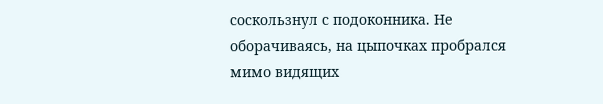соскользнул с подоконника. Не оборачиваясь, на цыпочках пробрался мимо видящих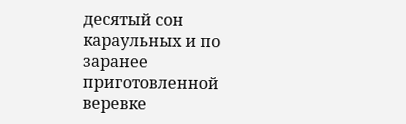десятый сон караульных и по заранее приготовленной веревке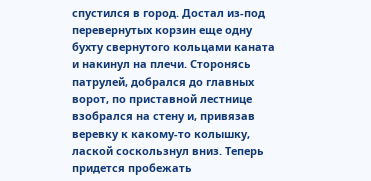спустился в город. Достал из-под перевернутых корзин еще одну бухту свернутого кольцами каната и накинул на плечи. Сторонясь патрулей, добрался до главных ворот, по приставной лестнице взобрался на стену и, привязав веревку к какому-то колышку, лаской соскользнул вниз. Теперь придется пробежать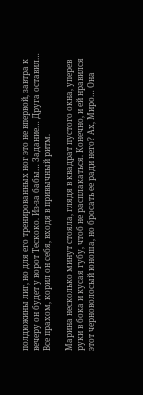полдюжины лиг, но для его тренированных ног это не впервой, завтра к вечеру он будет у ворот Тескоко. Из-за бабы… Задание… Друга оставил… Все прахом, корил он себя, входя в привычный ритм.

Марина несколько минут стояла, глядя в квадрат пустого окна, уперев руки в бока и кусая губу, чтоб не расплакаться. Конечно, и ей нравился этот черноволосый юноша, но бросать ее ради него? Ах, Миро… Она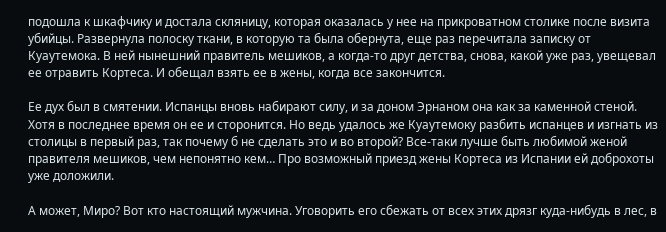подошла к шкафчику и достала скляницу, которая оказалась у нее на прикроватном столике после визита убийцы. Развернула полоску ткани, в которую та была обернута, еще раз перечитала записку от Куаутемока. В ней нынешний правитель мешиков, а когда-то друг детства, снова, какой уже раз, увещевал ее отравить Кортеса. И обещал взять ее в жены, когда все закончится.

Ее дух был в смятении. Испанцы вновь набирают силу, и за доном Эрнаном она как за каменной стеной. Хотя в последнее время он ее и сторонится. Но ведь удалось же Куаутемоку разбить испанцев и изгнать из столицы в первый раз, так почему б не сделать это и во второй? Все-таки лучше быть любимой женой правителя мешиков, чем непонятно кем… Про возможный приезд жены Кортеса из Испании ей доброхоты уже доложили.

А может, Миро? Вот кто настоящий мужчина. Уговорить его сбежать от всех этих дрязг куда-нибудь в лес, в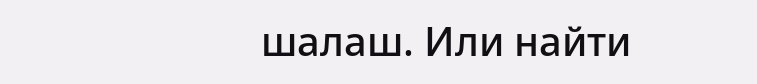шалаш. Или найти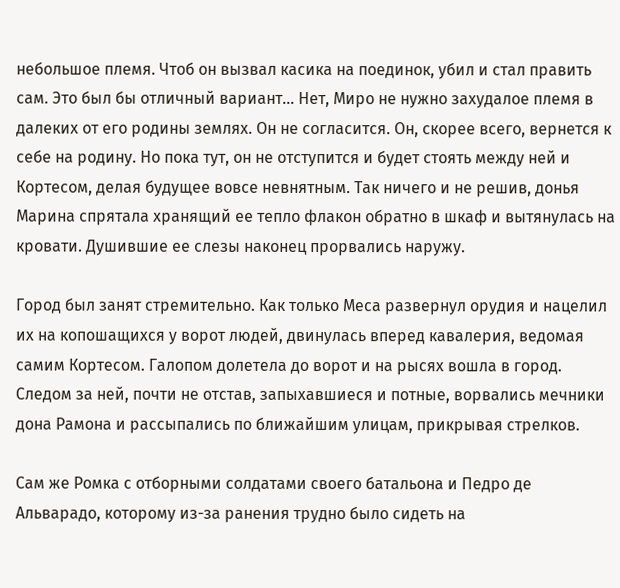небольшое племя. Чтоб он вызвал касика на поединок, убил и стал править сам. Это был бы отличный вариант… Нет, Миро не нужно захудалое племя в далеких от его родины землях. Он не согласится. Он, скорее всего, вернется к себе на родину. Но пока тут, он не отступится и будет стоять между ней и Кортесом, делая будущее вовсе невнятным. Так ничего и не решив, донья Марина спрятала хранящий ее тепло флакон обратно в шкаф и вытянулась на кровати. Душившие ее слезы наконец прорвались наружу.

Город был занят стремительно. Как только Меса развернул орудия и нацелил их на копошащихся у ворот людей, двинулась вперед кавалерия, ведомая самим Кортесом. Галопом долетела до ворот и на рысях вошла в город. Следом за ней, почти не отстав, запыхавшиеся и потные, ворвались мечники дона Рамона и рассыпались по ближайшим улицам, прикрывая стрелков.

Сам же Ромка с отборными солдатами своего батальона и Педро де Альварадо, которому из-за ранения трудно было сидеть на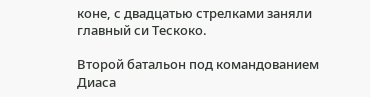коне, с двадцатью стрелками заняли главный си Тескоко.

Второй батальон под командованием Диаса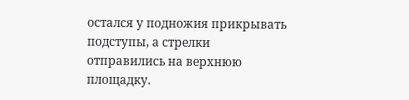остался у подножия прикрывать подступы, а стрелки отправились на верхнюю площадку.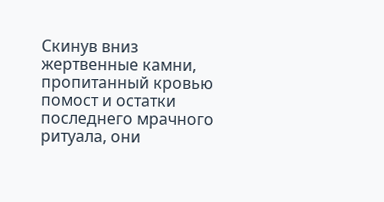Скинув вниз жертвенные камни, пропитанный кровью помост и остатки последнего мрачного ритуала, они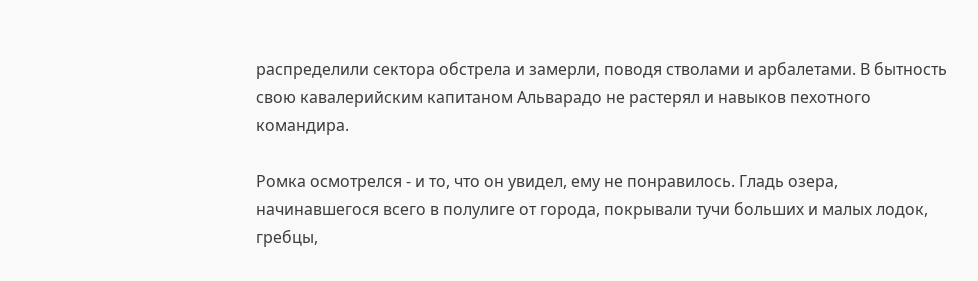распределили сектора обстрела и замерли, поводя стволами и арбалетами. В бытность свою кавалерийским капитаном Альварадо не растерял и навыков пехотного командира.

Ромка осмотрелся - и то, что он увидел, ему не понравилось. Гладь озера, начинавшегося всего в полулиге от города, покрывали тучи больших и малых лодок, гребцы,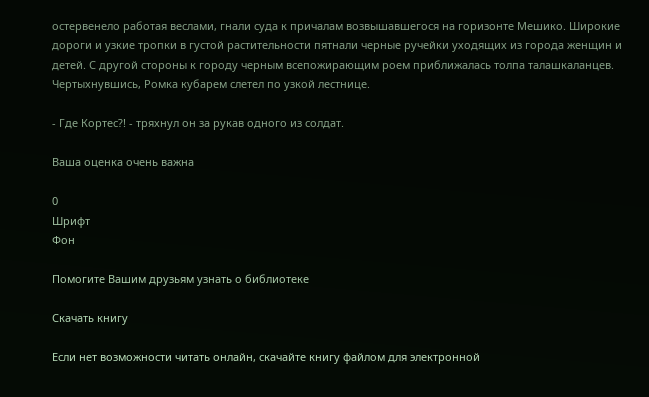остервенело работая веслами, гнали суда к причалам возвышавшегося на горизонте Мешико. Широкие дороги и узкие тропки в густой растительности пятнали черные ручейки уходящих из города женщин и детей. С другой стороны к городу черным всепожирающим роем приближалась толпа талашкаланцев. Чертыхнувшись, Ромка кубарем слетел по узкой лестнице.

- Где Кортес?! - тряхнул он за рукав одного из солдат.

Ваша оценка очень важна

0
Шрифт
Фон

Помогите Вашим друзьям узнать о библиотеке

Скачать книгу

Если нет возможности читать онлайн, скачайте книгу файлом для электронной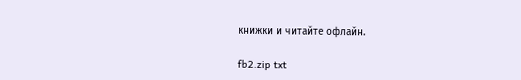книжки и читайте офлайн.

fb2.zip txt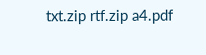txt.zip rtf.zip a4.pdf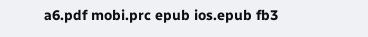a6.pdf mobi.prc epub ios.epub fb3